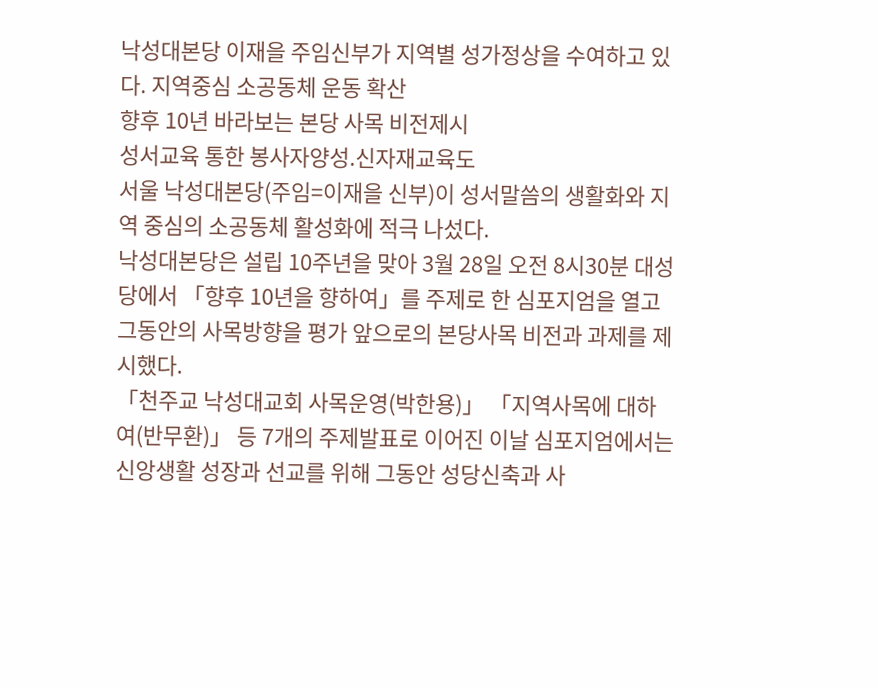낙성대본당 이재을 주임신부가 지역별 성가정상을 수여하고 있다. 지역중심 소공동체 운동 확산
향후 10년 바라보는 본당 사목 비전제시
성서교육 통한 봉사자양성.신자재교육도
서울 낙성대본당(주임=이재을 신부)이 성서말씀의 생활화와 지역 중심의 소공동체 활성화에 적극 나섰다.
낙성대본당은 설립 10주년을 맞아 3월 28일 오전 8시30분 대성당에서 「향후 10년을 향하여」를 주제로 한 심포지엄을 열고 그동안의 사목방향을 평가 앞으로의 본당사목 비전과 과제를 제시했다.
「천주교 낙성대교회 사목운영(박한용)」 「지역사목에 대하여(반무환)」 등 7개의 주제발표로 이어진 이날 심포지엄에서는 신앙생활 성장과 선교를 위해 그동안 성당신축과 사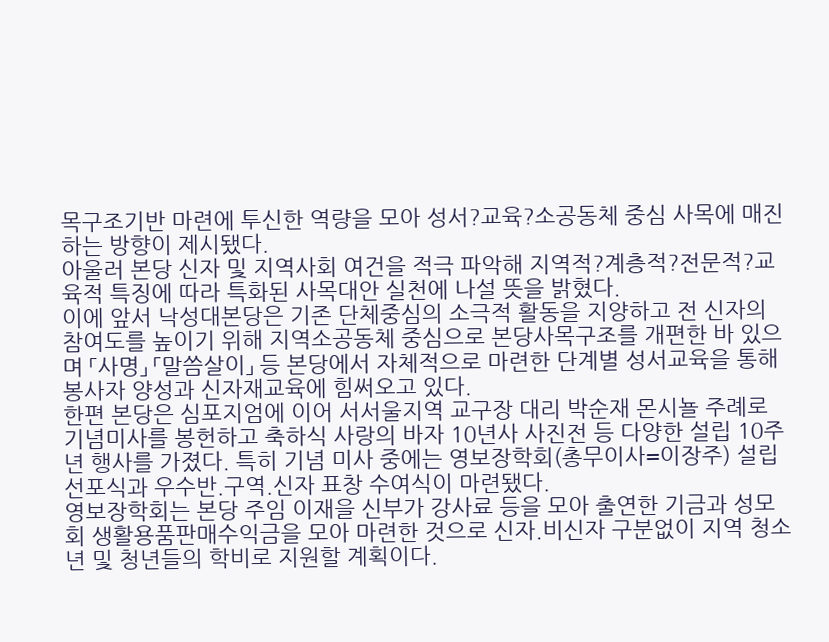목구조기반 마련에 투신한 역량을 모아 성서?교육?소공동체 중심 사목에 매진하는 방향이 제시됐다.
아울러 본당 신자 및 지역사회 여건을 적극 파악해 지역적?계층적?전문적?교육적 특징에 따라 특화된 사목대안 실천에 나설 뜻을 밝혔다.
이에 앞서 낙성대본당은 기존 단체중심의 소극적 활동을 지양하고 전 신자의 참여도를 높이기 위해 지역소공동체 중심으로 본당사목구조를 개편한 바 있으며 「사명」 「말씀살이」 등 본당에서 자체적으로 마련한 단계별 성서교육을 통해 봉사자 양성과 신자재교육에 힘써오고 있다.
한편 본당은 심포지엄에 이어 서서울지역 교구장 대리 박순재 몬시뇰 주례로 기념미사를 봉헌하고 축하식 사랑의 바자 10년사 사진전 등 다양한 설립 10주년 행사를 가졌다. 특히 기념 미사 중에는 영보장학회(총무이사=이장주) 설립 선포식과 우수반.구역.신자 표창 수여식이 마련됐다.
영보장학회는 본당 주임 이재을 신부가 강사료 등을 모아 출연한 기금과 성모회 생활용품판매수익금을 모아 마련한 것으로 신자.비신자 구분없이 지역 청소년 및 청년들의 학비로 지원할 계획이다.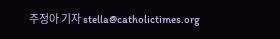주정아 기자 stella@catholictimes.org